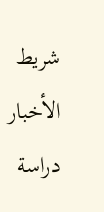شريط الأخبار
دراسة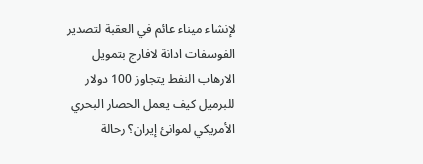لإنشاء ميناء عائم في العقبة لتصدير الفوسفات ادانة لافارج بتمويل الارهاب النفط يتجاوز 100 دولار للبرميل كيف يعمل الحصار البحري الأمريكي لموانئ إيران؟ رحالة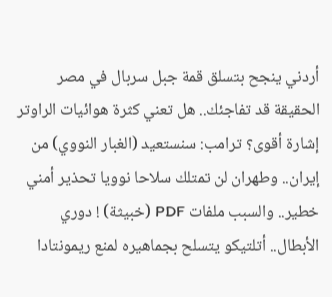أردني ينجح بتسلق قمة جبل سربال في مصر الحقيقة قد تفاجئك.. هل تعني كثرة هوائيات الراوتر إشارة أقوى؟ ترامب: سنستعيد (الغبار النووي) من إيران.. وطهران لن تمتلك سلاحا نوويا تحذير أمني خطير.. والسبب ملفات PDF (خبيثة) ! دوري الأبطال.. أتلتيكو يتسلح بجماهيره لمنع ريمونتادا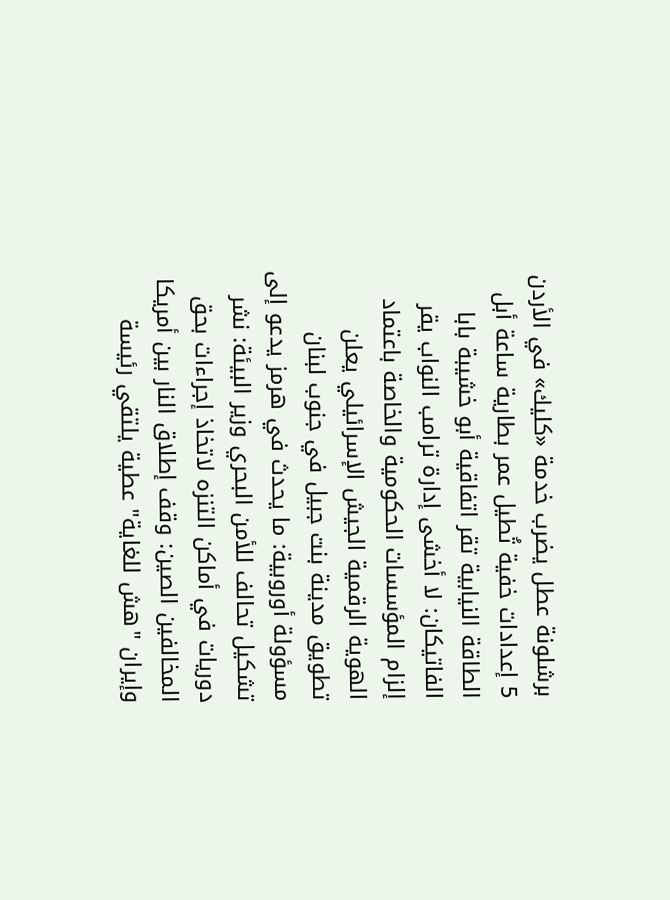برشلونة عطل يضرب خدمة «كليك» في الأردن 5 إعدادات خفية تُطيل عمر بطارية ساعة أبل الطاقة النيابية تقر اتفاقية أبو خشيبة بابا الفاتيكان: لا أخشى إدارة ترامب النواب يقر إلزام المؤسسات الحكومية والخاصة باعتماد الهوية الرقمية الجيش الإسرائيلي يعلن تطويق مدينة بنت جبيل في جنوب لبنان مسؤولة أوروبية: ما يحدث في هرمز يدعو إلى تشكيل تحالف للأمن البحري وزير البيئة: نشر دوريات في أماكن التنزه لاتخاذ إجراءات بحق المخالفين الصين: وقف إطلاق النار بين أمريكا وإيران "هش للغاية" عطية يلتقي رئيسة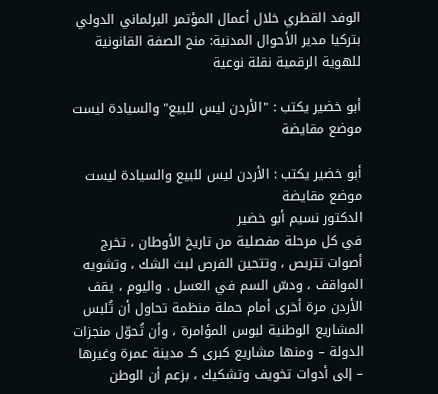الوفد القطري خلال أعمال المؤتمر البرلماني الدولي بتركيا مدير الأحوال المدنية: منح الصفة القانونية للهوية الرقمية نقلة نوعية

أبو خضير يكتب : "الأردن ليس للبيع" والسيادة ليست موضع مقايضة

أبو خضير يكتب : الأردن ليس للبيع والسيادة ليست موضع مقايضة
الدكتور نسيم أبو خضير
في كل مرحلة مفصلية من تاريخ الأوطان ، تخرج أصوات تتربص ، وتتحين الفرص لبث الشك ، وتشويه المواقف ، ودسّ السم في العسل . واليوم ، يقف الأردن مرة أخرى أمام حملة منظمة تحاول أن تُلبس المشاريع الوطنية لبوس المؤامرة ، وأن تُحوّل منجزات الدولة – ومنها مشاريع كبرى كـ مدينة عمرة وغيرها – إلى أدوات تخويف وتشكيك ، بزعم أن الوطن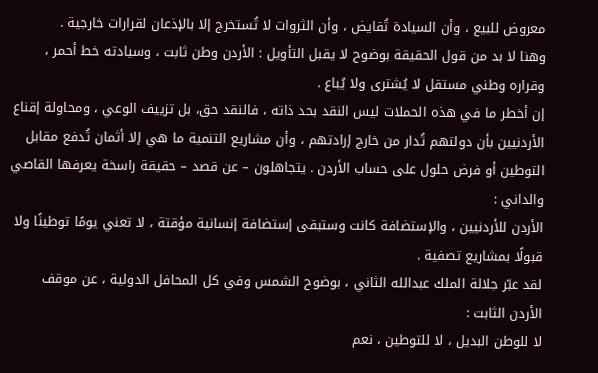معروض للبيع ، وأن السيادة تُقايض ، وأن الثروات لا تُستخرج إلا بالإذعان لقرارات خارجية .
وهنا لا بد من قول الحقيقة بوضوح لا يقبل التأويل : الأردن وطن ثابت ، وسيادته خط أحمر ، وقراره وطني مستقل لا يُشترى ولا يُباع .
إن أخطر ما في هذه الحملات ليس النقد بحد ذاته ، فالنقد حق، بل تزييف الوعي ، ومحاولة إقناع الأردنيين بأن دولتهم تُدار من خارج إرادتهم ، وأن مشاريع التنمية ما هي إلا أثمان تُدفع مقابل التوطين أو فرض حلول على حساب الأردن . يتجاهلون – عن قصد – حقيقة راسخة يعرفها القاصي والداني :
الأردن للأردنيين ، والإستضافة كانت وستبقى إستضافة إنسانية مؤقتة ، لا تعني يومًا توطينًا ولا قبولًا بمشاريع تصفية .
لقد عبّر جلالة الملك عبدالله الثاني ، بوضوح الشمس وفي كل المحافل الدولية ، عن موقف الأردن الثابت :
لا للوطن البديل ، لا للتوطين ، نعم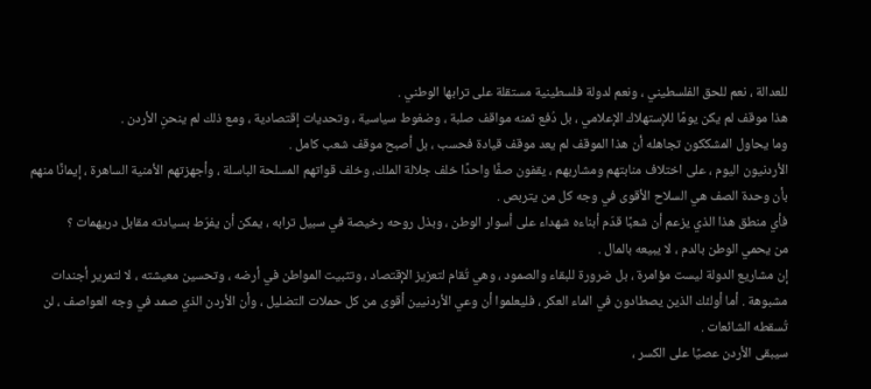للعدالة ، نعم للحق الفلسطيني ، ونعم لدولة فلسطينية مستقلة على ترابها الوطني .
هذا موقف لم يكن يومًا للإستهلاك الإعلامي ، بل دُفع ثمنه مواقف صلبة ، وضغوط سياسية ، وتحديات إقتصادية ، ومع ذلك لم ينحنِ الأردن .
وما يحاول المشككون تجاهله أن هذا الموقف لم يعد موقف قيادة فحسب ، بل أصبح موقف شعب كامل .
الأردنيون اليوم ، على اختلاف منابتهم ومشاربهم ، يقفون صفًا واحدًا خلف جلالة الملك، وخلف قواتهم المسلحة الباسلة ، وأجهزتهم الأمنية الساهرة ، إيمانًا منهم بأن وحدة الصف هي السلاح الأقوى في وجه كل من يتربص .
فأي منطق هذا الذي يزعم أن شعبًا قدّم أبناءه شهداء على أسوار الوطن ، وبذل روحه رخيصة في سبيل ترابه ، يمكن أن يفرّط بسيادته مقابل دريهمات ؟
من يحمي الوطن بالدم ، لا يبيعه بالمال .
إن مشاريع الدولة ليست مؤامرة ، بل ضرورة للبقاء والصمود ، وهي تُقام لتعزيز الإقتصاد ، وتثبيت المواطن في أرضه ، وتحسين معيشته ، لا لتمرير أجندات مشبوهة . أما أولئك الذين يصطادون في الماء العكر ، فليعلموا أن وعي الأردنيين أقوى من كل حملات التضليل ، وأن الأردن الذي صمد في وجه العواصف ، لن تُسقطه الشائعات .
سيبقى الأردن عصيًا على الكسر ،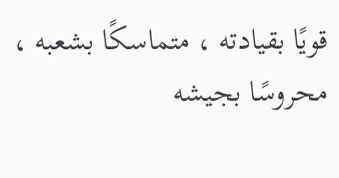قويًا بقيادته ، متماسكًا بشعبه ، محروسًا بجيشه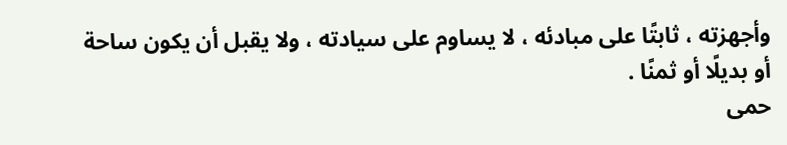وأجهزته ، ثابتًا على مبادئه ، لا يساوم على سيادته ، ولا يقبل أن يكون ساحة أو بديلًا أو ثمنًا .
حمى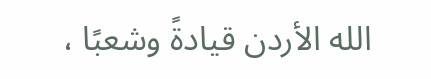الله الأردن قيادةً وشعبًا ،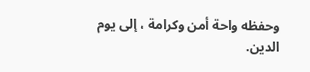وحفظه واحة أمن وكرامة ، إلى يوم الدين.